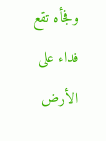وفجأه تقع فداء على الأرض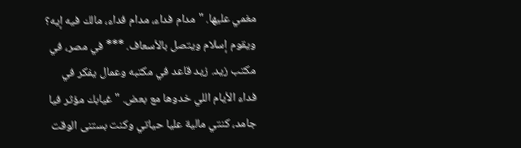مغمي عليها. "مدام فداء، مدام فداء، مالك فيه إيه؟ ويقوم إسلام ويتصل بالأسعاف. *** في مصر، في مكتب زيد. زيد قاعد في مكتبه وعمال يفكر في فداء الأيام اللي خدوها مع بعض. "غيابك مؤثر فيا جامد، كنتي مالية عليا حياتي وكنت بستنى الوقت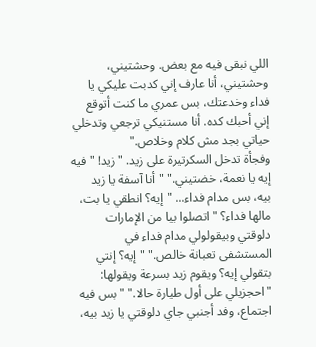اللي نبقى فيه مع بعض. وحشتيني، وحشتيني، أنا عارف إني كدبت عليكي يا فداء وخدعتك، بس عمري ما كنت أتوقع إني أحبك كده. أنا مستنيكي ترجعي وتدخلي حياتي بجد مش كلام وخلاص."
وفجأة تدخل السكرتيرة على زيد. "زيد! "فيه إيه يا نعمة، خضتيني." "أنا آسفة يا زيد بيه، بس مدام فداء... "إيه؟ انطقي يا بت، مالها فداء؟ "اتصلوا بيا من الإمارات دلوقتي وبيقولولي مدام فداء في المستشفى تعبانة خالص." "إيه؟ إنتي بتقولي إيه؟ ويقوم زيد بسرعة ويقولها: "احجزيلي على أول طيارة حالا." "بس فيه اجتماع، وفد أجنبي جاي دلوقتي يا زيد بيه،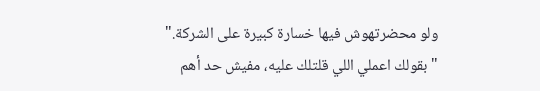ولو محضرتهوش فيها خسارة كبيرة على الشركة."
"بقولك اعملي اللي قلتلك عليه، مفيش حد أهم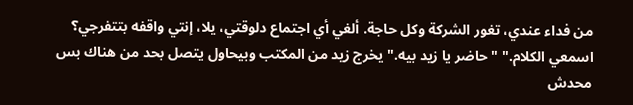من فداء عندي، تغور الشركة وكل حاجة. ألغي أي اجتماع دلوقتي، يلا، إنتي واقفه بتتفرجي؟ اسمعي الكلام." "حاضر يا زيد بيه." يخرج زيد من المكتب وبيحاول يتصل بحد من هناك بس محدش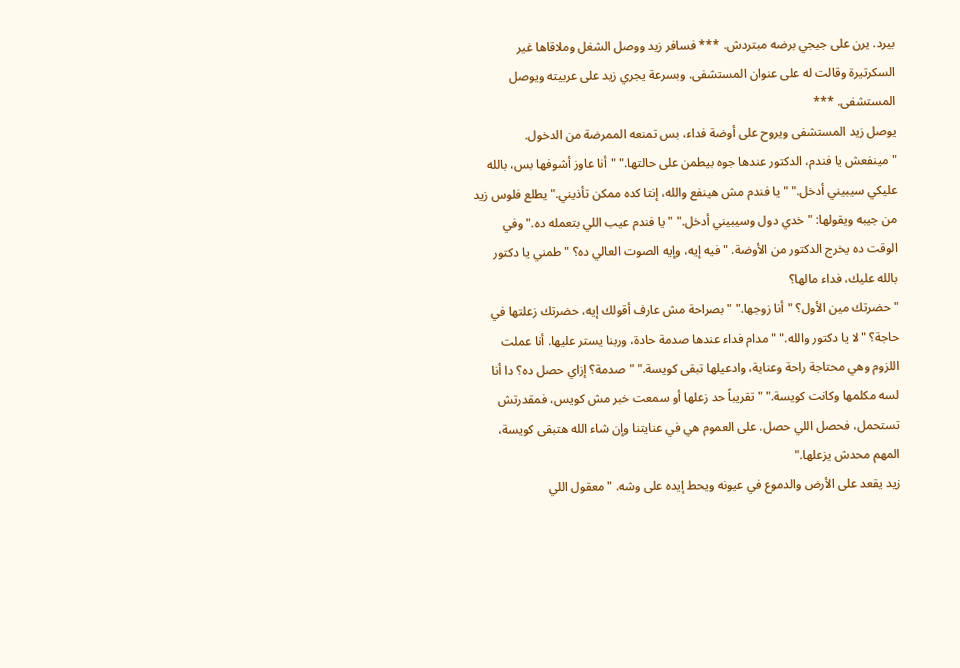بيرد. يرن على جيجي برضه مبتردش. *** فسافر زيد ووصل الشغل وملاقاها غير السكرتيرة وقالت له على عنوان المستشفى. وبسرعة يجري زيد على عربيته ويوصل المستشفى. ***
يوصل زيد المستشفى ويروح على أوضة فداء، بس تمنعه الممرضة من الدخول. "مينفعش يا فندم، الدكتور عندها جوه بيطمن على حالتها." "أنا عاوز أشوفها بس، بالله عليكي سيبيني أدخل." "يا فندم مش هينفع والله، إنتا كده ممكن تأذيني." يطلع فلوس زيد من جيبه ويقولها: "خدي دول وسيبيني أدخل." "يا فندم عيب اللي بتعمله ده." وفي الوقت ده يخرج الدكتور من الأوضة. "فيه إيه، وإيه الصوت العالي ده؟ "طمني يا دكتور بالله عليك، فداء مالها؟
"حضرتك مين الأول؟ "أنا زوجها." "بصراحة مش عارف أقولك إيه، حضرتك زعلتها في حاجة؟ "لا يا دكتور والله." "مدام فداء عندها صدمة حادة، وربنا يستر عليها. أنا عملت اللزوم وهي محتاجة راحة وعناية، وادعيلها تبقى كويسة." "صدمة؟ إزاي حصل ده؟ دا أنا لسه مكلمها وكانت كويسة." "تقريباً حد زعلها أو سمعت خبر مش كويس، فمقدرتش تستحمل، فحصل اللي حصل. على العموم هي في عنايتنا وإن شاء الله هتبقى كويسة، المهم محدش يزعلها."
زيد يقعد على الأرض والدموع في عيونه ويحط إيده على وشه. "معقول اللي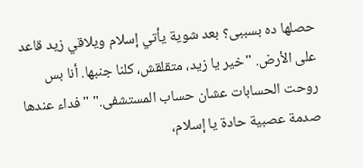حصلها ده بسببى؟ بعد شوية يأتي إسلام ويلاقي زيد قاعد على الأرض. "خير يا زيد، متقلقش، كلنا جنبها. أنا بس روحت الحسابات عشان حساب المستشفى." "فداء عندها صدمة عصبية حادة يا إسلام،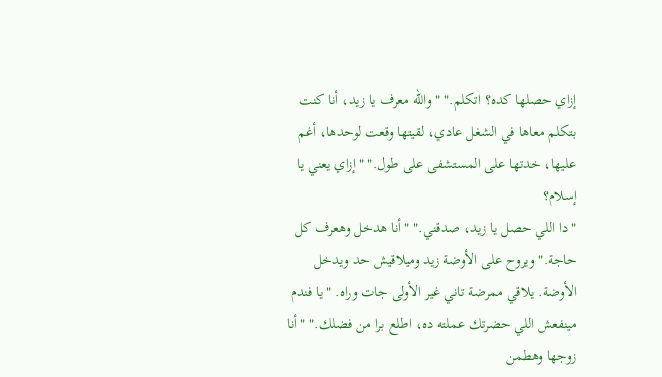إزاي حصلها كده؟ اتكلم." "والله معرف يا زيد، أنا كنت بتكلم معاها في الشغل عادي، لقيتها وقعت لوحدها، أغم عليها، خدتها على المستشفى على طول." "إزاي يعني يا إسلام؟
"دا اللي حصل يا زيد، صدقني." "أنا هدخل وهعرف كل حاجة." ويروح على الأوضة زيد وميلاقيش حد ويدخل الأوضة. يلاقي ممرضة تاني غير الأولى جات وراه. "يا فندم مينفعش اللي حضرتك عملته ده، اطلع برا من فضلك." "أنا زوجها وهطمن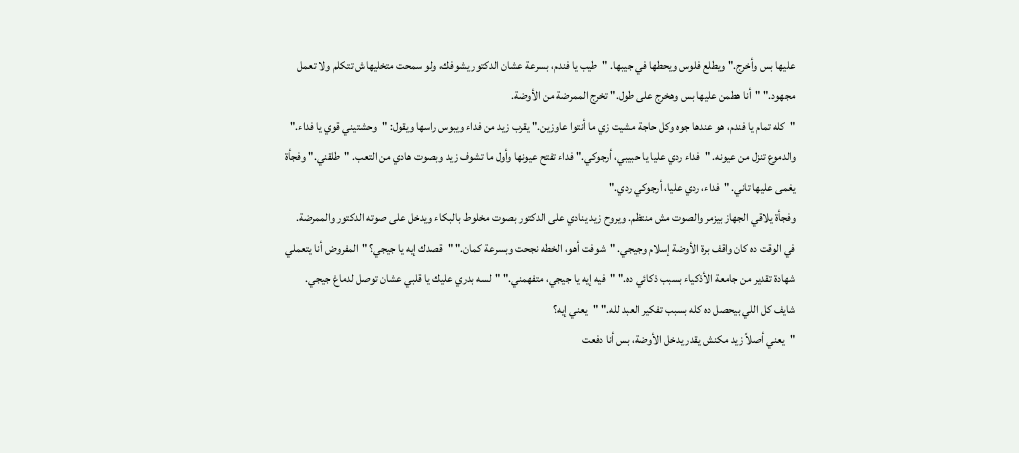عليها بس وأخرج." ويطلع فلوس ويحطها في جيبها. "طيب يا فندم، بسرعة عشان الدكتور يشوفك، ولو سمحت متخليهاش تتكلم ولا تعمل مجهود." "أنا هطمن عليها بس وهخرج على طول." تخرج الممرضة من الأوضة.
"كله تمام يا فندم، هو عندها جوه وكل حاجة مشيت زي ما أنتوا عاوزين." يقرب زيد من فداء ويبوس راسها ويقول: "وحشتيني قوي يا فداء." والدموع تنزل من عيونه. "فداء ردي عليا يا حبيبي، أرجوكي." فداء تفتح عيونها وأول ما تشوف زيد وبصوت هادي من التعب. "طلقني." وفجأة يغمى عليها تاني. "فداء، ردي عليا، أرجوكي ردي."
وفجأة يلاقي الجهاز بيزمر والصوت مش منتظم. ويروح زيد ينادي على الدكتور بصوت مخلوط بالبكاء ويدخل على صوته الدكتور والممرضة. في الوقت ده كان واقف برة الأوضة إسلام وجيجي. "شوفت أهو، الخطه نجحت وبسرعة كمان." "قصدك إيه يا جيجي؟ "المفروض أنا يتعملي شهادة تقدير من جامعة الأذكياء بسبب ذكائي ده." "فيه إيه يا جيجي، متفهمني." "لسه بدري عليك يا قلبي عشان توصل لدماغ جيجي. شايف كل اللي بيحصل ده كله بسبب تفكير العبد لله." "يعني إيه؟
"يعني أصلاً زيد مكنش يقدر يدخل الأوضة، بس أنا دفعت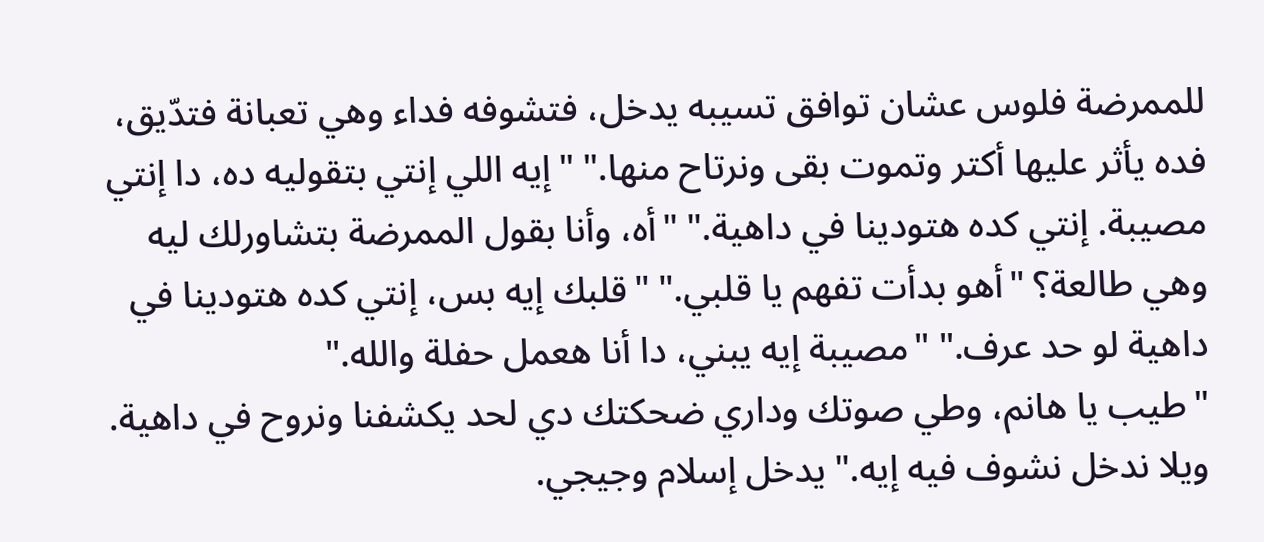للممرضة فلوس عشان توافق تسيبه يدخل، فتشوفه فداء وهي تعبانة فتدّيق، فده يأثر عليها أكتر وتموت بقى ونرتاح منها." "إيه اللي إنتي بتقوليه ده، دا إنتي مصيبة. إنتي كده هتودينا في داهية." "أه، وأنا بقول الممرضة بتشاورلك ليه وهي طالعة؟ "أهو بدأت تفهم يا قلبي." "قلبك إيه بس، إنتي كده هتودينا في داهية لو حد عرف." "مصيبة إيه يبني، دا أنا هعمل حفلة والله."
"طيب يا هانم، وطي صوتك وداري ضحكتك دي لحد يكشفنا ونروح في داهية. ويلا ندخل نشوف فيه إيه." يدخل إسلام وجيجي.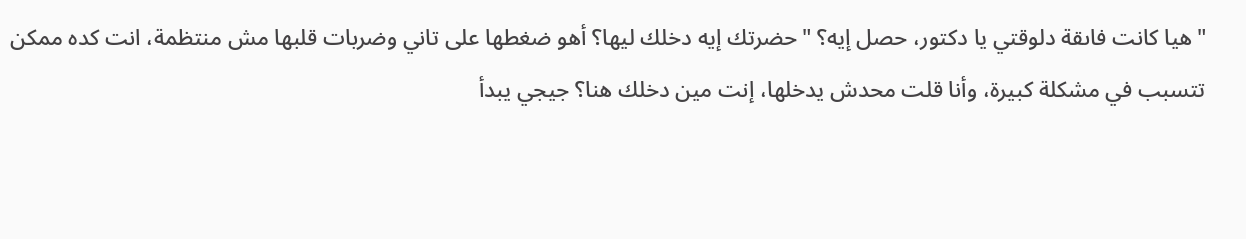"هيا كانت فاىقة دلوقتي يا دكتور، حصل إيه؟ "حضرتك إيه دخلك ليها؟ أهو ضغطها على تاني وضربات قلبها مش منتظمة، انت كده ممكن تتسبب في مشكلة كبيرة، وأنا قلت محدش يدخلها، إنت مين دخلك هنا؟ جيجي يبدأ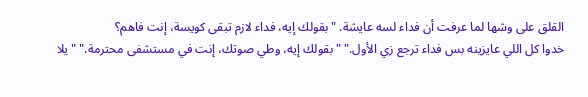القلق على وشها لما عرفت أن فداء لسه عايشة. "بقولك إيه، فداء لازم تبقى كويسة، إنت فاهم؟
خدوا كل اللي عايزينه بس فداء ترجع زي الأول." "بقولك إيه، وطي صوتك، إنت في مستشفى محترمة." "يلا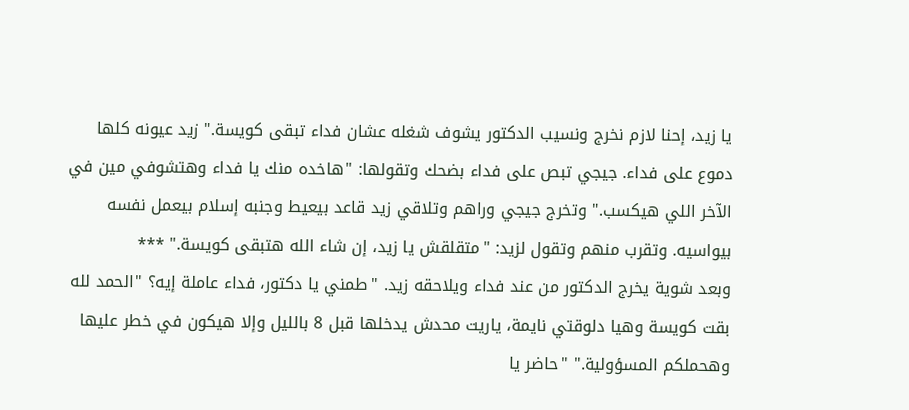يا زيد، إحنا لازم نخرج ونسيب الدكتور يشوف شغله عشان فداء تبقى كويسة." زيد عيونه كلها دموع على فداء. جيجي تبص على فداء بضحك وتقولها: "هاخده منك يا فداء وهتشوفي مين في الآخر اللي هيكسب." وتخرج جيجي وراهم وتلاقي زيد قاعد بيعيط وجنبه إسلام بيعمل نفسه بيواسيه. وتقرب منهم وتقول لزيد: "متقلقش يا زيد، إن شاء الله هتبقى كويسة." ***
وبعد شوية يخرج الدكتور من عند فداء ويلاحقه زيد. "طمني يا دكتور، فداء عاملة إيه؟ "الحمد لله بقت كويسة وهيا دلوقتي نايمة، ياريت محدش يدخلها قبل 8 بالليل وإلا هيكون في خطر عليها وهحملكم المسؤولية." "حاضر يا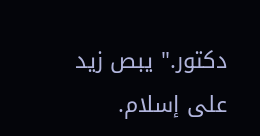دكتور." يبص زيد على إسلام.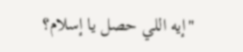"إيه اللي حصل يا إسلام؟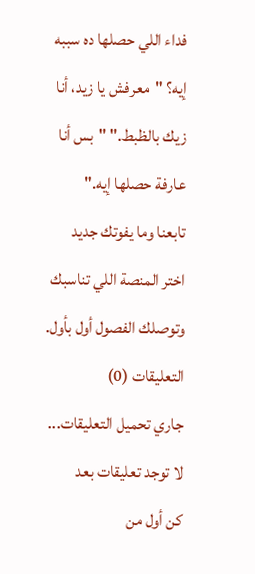فداء اللي حصلها ده سببه إيه؟ "معرفش يا زيد، أنا زيك بالظبط." "بس أنا عارفة حصلها إيه."
تابعنا وما يفوتك جديد
اختر المنصة اللي تناسبك وتوصلك الفصول أول بأول.
التعليقات (0)
جاري تحميل التعليقات...
لا توجد تعليقات بعد
كن أول من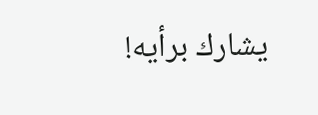يشارك برأيه!